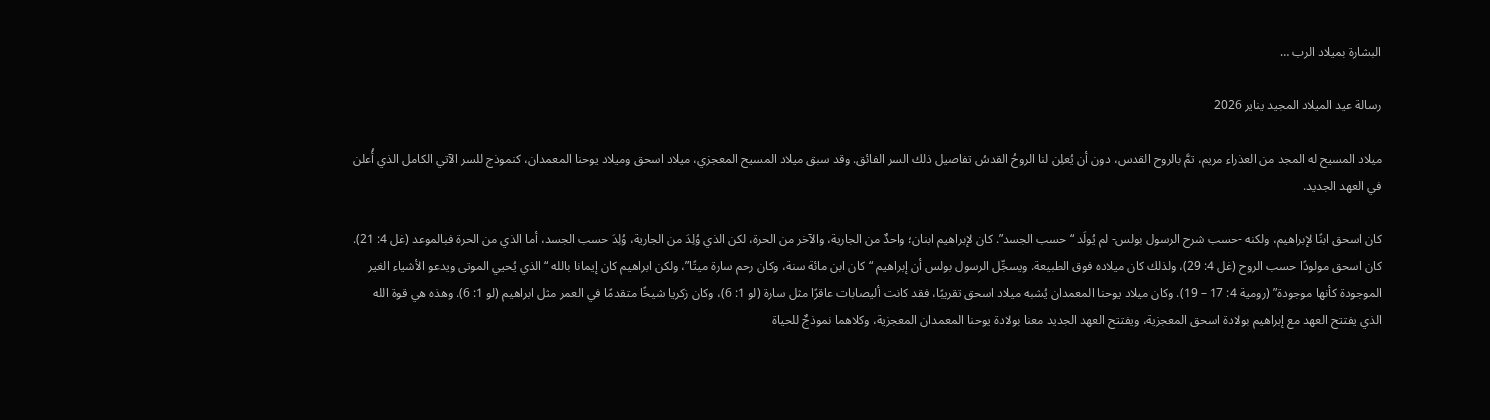البشارة بميلاد الرب …

رسالة عيد الميلاد المجيد يناير 2026

ميلاد المسيح له المجد من العذراء مريم، تمَّ بالروح القدس، دون أن يُعلِن لنا الروحُ القدسُ تفاصيل ذلك السر الفائق. وقد سبق ميلاد المسيح المعجزي، ميلاد اسحق وميلاد يوحنا المعمدان، كنموذج للسر الآتي الكامل الذي أُعلن في العهد الجديد.

كان اسحق ابنًا لإبراهيم، ولكنه -حسب شرح الرسول بولس- لم يُولَد “حسب الجسد”. كان لإبراهيم ابنان؛ واحدٌ من الجارية، والآخر من الحرة، لكن الذي وُلِدَ من الجارية، وُلِدَ حسب الجسد، أما الذي من الحرة فبالموعد (غل 4: 21). كان اسحق مولودًا حسب الروح (غل 4: 29)، ولذلك كان ميلاده فوق الطبيعة. ويسجِّل الرسول بولس أن إبراهيم “كان ابن مائة سنة، وكان رحم سارة ميتًا”، ولكن ابراهيم كان إيمانا بالله “الذي يُحيي الموتى ويدعو الأشياء الغير الموجودة كأنها موجودة” (رومية 4: 17 – 19). وكان ميلاد يوحنا المعمدان يُشبه ميلاد اسحق تقريبًا، فقد كانت أليصابات عاقرًا مثل سارة (لو 1: 6)، وكان زكريا شيخًا متقدمًا في العمر مثل ابراهيم (لو 1: 6). وهذه هي قوة الله الذي يفتتح العهد مع إبراهيم بولادة اسحق المعجزية، ويفتتح العهد الجديد معنا بولادة يوحنا المعمدان المعجزية، وكلاهما نموذجٌ للحياة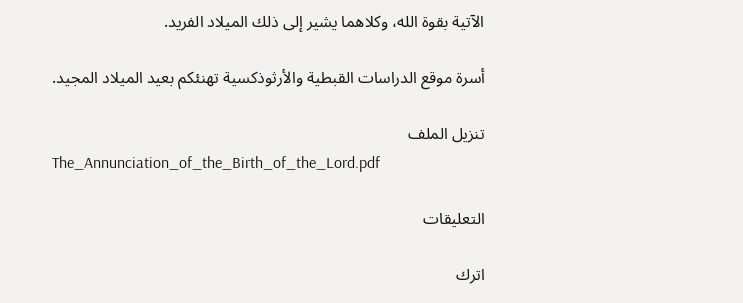الآتية بقوة الله، وكلاهما يشير إلى ذلك الميلاد الفريد.

أسرة موقع الدراسات القبطية والأرثوذكسية تهنئكم بعيد الميلاد المجيد.

تنزيل الملف
The_Annunciation_of_the_Birth_of_the_Lord.pdf

التعليقات

اترك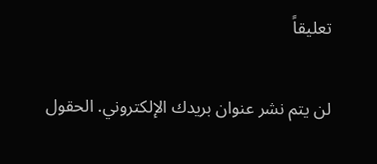تعليقاً

لن يتم نشر عنوان بريدك الإلكتروني. الحقول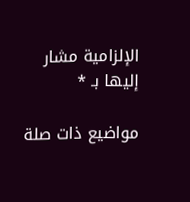الإلزامية مشار إليها بـ *

مواضيع ذات صلة